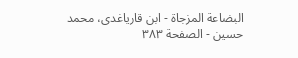البضاعة المزجاة - ابن قاریاغدی، محمد حسین - الصفحة ٣٨٣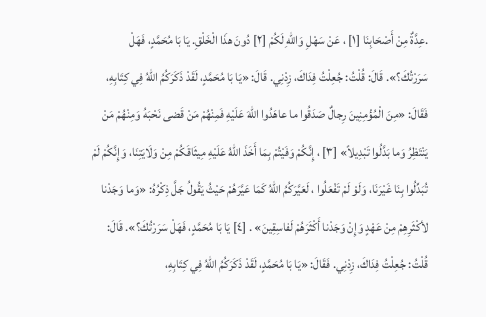.عِدَّةٌ مِنْ أَصْحَابِنَا [١] ، عَنْ سَهْلِ وَاللّهِ لَكُمْ [٢] دُونَ هذَا الْخَلْقِ. يَا بَا مُحَمَّدٍ، فَهَلْ سَرَرْتُكَ؟». قَالَ: قُلْتُ: جُعِلْتُ فِدَاكَ، زِدْنِي. قَالَ: «يَا بَا مُحَمَّدٍ، لَقَدْ ذَكَرَكُمُ اللّهُ فِي كِتَابِهِ، فَقَالَ: «مِنَ الْمُؤْمِنِينَ رِجالٌ صَدَقُوا ما عاهَدُوا اللّهَ عَلَيْهِ فَمِنْهُمْ مَنْ قَضى نَحْبَهُ وَمِنْهُمْ مَنْ يَنْتَظِرُ وَما بَدَّلُوا تَبْدِيلاً» [٣] ، إِنَّكُمْ وَفَيْتُمْ بِمَا أَخَذَ اللّهُ عَلَيْهِ مِيثَاقَكُمْ مِنْ وَلَايَتِنَا، وَإِنَّكُمْ لَمْ تُبَدِّلُوا بِنَا غَيْرَنَا، وَلَوْ لَمْ تَفْعَلُوا ، لَعَيَّرَكُمُ اللّهُ كَمَا عَيَّرَهُمْ حَيْثُ يَقُولُ جَلَّ ذِكْرُهُ: «وَما وَجَدْنا لأكْثَرِهِمْ مِنْ عَهْدٍ وَإِنْ وَجَدْنا أَكْثَرَهُمْ لَفاسِقِينَ» . [٤] يَا بَا مُحَمَّدٍ، فَهَلْ سَرَرْتُكَ؟». قَالَ: قُلْتُ: جُعِلْتُ فِدَاكَ، زِدْنِي. فَقَالَ: «يَا بَا مُحَمَّدٍ، لَقَدْ ذَكَرَكُمُ اللّهُ فِي كِتَابِهِ،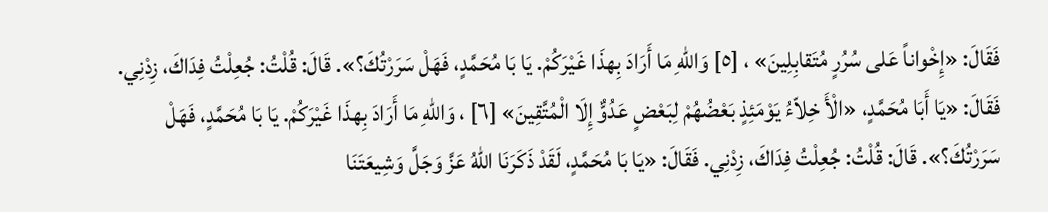فَقَالَ: «إِخْواناً عَلى سُرُرٍ مُتَقابِلِينَ» ، [٥] وَاللّهِ مَا أَرَادَ بِهذَا غَيْرَكُمْ. يَا بَا مُحَمَّدٍ، فَهَلْ سَرَرْتُكَ؟». قَالَ: قُلْتُ: جُعِلْتُ فِدَاكَ، زِدْنِي. فَقَالَ: «يَا أَبَا مُحَمَّدٍ، «الْأَ خِلاّءُ يَوْمَئِذٍ بَعْضُهُمْ لِبَعْضٍ عَدُوٌّ إِلَا الْمُتَّقِينَ» [٦] ، وَاللّهِ مَا أَرَادَ بِهذَا غَيْرَكُمْ. يَا بَا مُحَمَّدٍ، فَهَلْ سَرَرْتُكَ؟». قَالَ: قُلْتُ: جُعِلْتُ فِدَاكَ، زِدْنِي. فَقَالَ: «يَا بَا مُحَمَّدٍ، لَقَدْ ذَكَرَنَا اللّهُ عَزَّ وَجَلَّ وَشِيعَتَنَا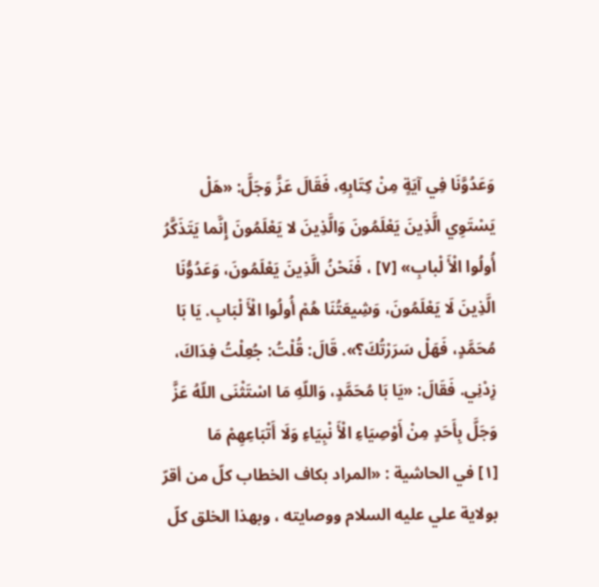وَعَدُوَّنَا فِي آيَةٍ مِنْ كِتَابِهِ، فَقَالَ عَزَّ وَجَلَّ: «هَلْ يَسْتَوِي الَّذِينَ يَعْلَمُونَ وَالَّذِينَ لا يَعْلَمُونَ إِنَّما يَتَذَكَّرُ أُولُوا الْأَ لْبابِ» [٧] ، فَنَحْنُ الَّذِينَ يَعْلَمُونَ، وَعَدُوُّنَا الَّذِينَ لَا يَعْلَمُونَ، وَشِيعَتُنَا هُمْ أُولُوا الْأَ لْبَابِ. يَا بَا مُحَمَّدٍ، فَهَلْ سَرَرْتُكَ؟». قَالَ: قُلْتُ: جُعِلْتُ فِدَاكَ، زِدْنِي. فَقَالَ: «يَا بَا مُحَمَّدٍ، وَاللّهِ مَا اسْتَثْنَى اللّهُ عَزَّ وَجَلَّ بِأَحَدٍ مِنْ أَوْصِيَاءِ الْأَ نْبِيَاءِ وَلَا أَتْبَاعِهِمْ مَا
[١] في الحاشية : «المراد بكاف الخطاب كلّ من أقرّ بولاية علي عليه السلام ووصايته ، وبهذا الخلق كلّ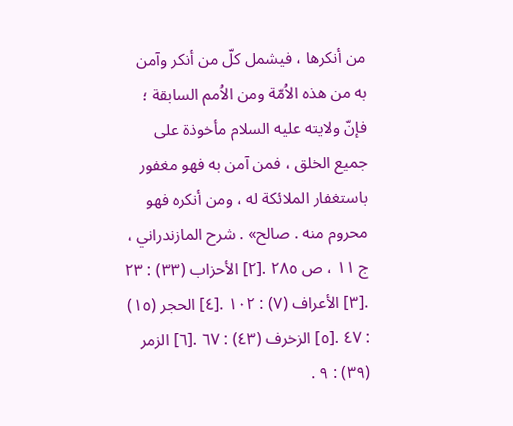من أنكرها ، فيشمل كلّ من أنكر وآمن به من هذه الاُمّة ومن الاُمم السابقة ؛ فإنّ ولايته عليه السلام مأخوذة على جميع الخلق ، فمن آمن به فهو مغفور باستغفار الملائكة له ، ومن أنكره فهو محروم منه . صالح» . شرح المازندراني ، ج ١١ ، ص ٢٨٥ .[٢] الأحزاب (٣٣) : ٢٣ .[٣] الأعراف (٧) : ١٠٢ .[٤] الحجر (١٥) : ٤٧ .[٥] الزخرف (٤٣) : ٦٧ .[٦] الزمر (٣٩) : ٩ .